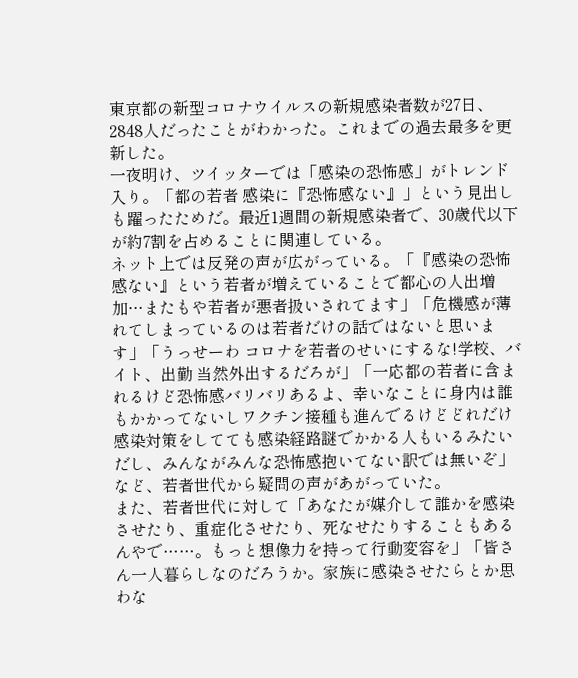東京都の新型コロナウイルスの新規感染者数が27日、2848人だったことがわかった。これまでの過去最多を更新した。
一夜明け、ツイッターでは「感染の恐怖感」がトレンド入り。「都の若者 感染に『恐怖感ない』」という見出しも躍ったためだ。最近1週間の新規感染者で、30歳代以下が約7割を占めることに関連している。
ネット上では反発の声が広がっている。「『感染の恐怖感ない』という若者が増えていることで都心の人出増加…またもや若者が悪者扱いされてます」「危機感が薄れてしまっているのは若者だけの話ではないと思います」「うっせーわ コロナを若者のせいにするな!学校、バイト、出勤 当然外出するだろが」「一応都の若者に含まれるけど恐怖感バリバリあるよ、幸いなことに身内は誰もかかってないしワクチン接種も進んでるけどどれだけ感染対策をしてても感染経路謎でかかる人もいるみたいだし、みんながみんな恐怖感抱いてない訳では無いぞ」など、若者世代から疑問の声があがっていた。
また、若者世代に対して「あなたが媒介して誰かを感染させたり、重症化させたり、死なせたりすることもあるんやで……。もっと想像力を持って行動変容を」「皆さん一人暮らしなのだろうか。家族に感染させたらとか思わな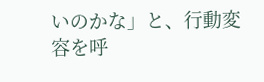いのかな」と、行動変容を呼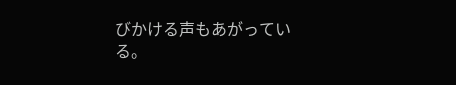びかける声もあがっている。